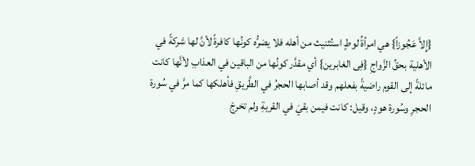{إِلاَّ عَجُوزاً} هي امرأةُ لوطٍ استُثنيث من أهله فلا يضرُّه كونُها كافرةً لأنَّ لها شركةً في الأهلية بحقِّ الزَّواجِ {فِى الغابرين} أي مقدَّر كونُها من الباقين في العذابِ لأنَّها كانت مائلةً إلى القوم راضيةً بفعلهم وقد أصابها الحجرُ في الطَّريقِ فأهلكها كما مرَّ في سُورة الحجرِ وسُورة هودٍ، وقيل: كانت فيمن بقيَ في القريةِ ولم تخرجْ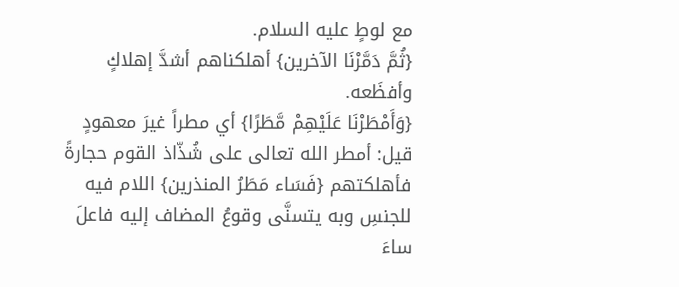مع لوطٍ عليه السلام.
{ثُمَّ دَمَّرْنَا الآخرين} أهلكناهم أشدَّ إهلاكٍ وأفظَعه.
{وَأَمْطَرْنَا عَلَيْهِمْ مَّطَرًا} أي مطراً غيرَ معهودٍ قيل: أمطر الله تعالى على شُذّاذ القوم حجارةً فأهلكتهم {فَسَاء مَطَرُ المنذرين} اللام فيه للجنسِ وبه يتسنَّى وقوعُ المضاف إليه فاعلَ ساءَ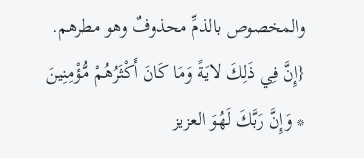والمخصوص بالذمِّ محذوفٌ وهو مطرهم. {إِنَّ فِي ذَلِكَ لايَةً وَمَا كَانَ أَكْثَرُهُمْ مُّؤْمِنِينَ * وَإِنَّ رَبَّكَ لَهُوَ العزيز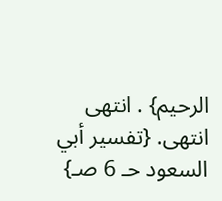الرحيم} . انتهى انتهى. {تفسير أبي السعود حـ 6 صـ}